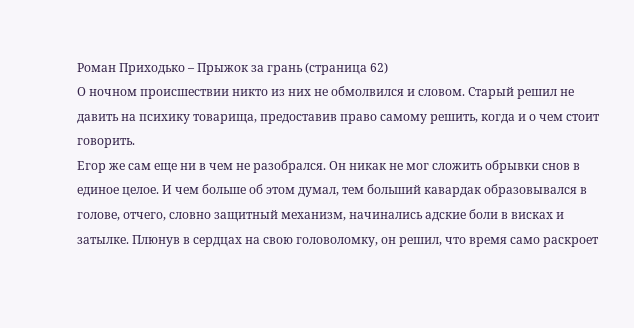Роман Приходько – Прыжок за грань (страница 62)
О ночном происшествии никто из них не обмолвился и словом. Старый решил не давить на психику товарища, предоставив право самому решить, когда и о чем стоит говорить.
Егор же сам еще ни в чем не разобрался. Он никак не мог сложить обрывки снов в единое целое. И чем больше об этом думал, тем больший кавардак образовывался в голове, отчего, словно защитный механизм, начинались адские боли в висках и затылке. Плюнув в сердцах на свою головоломку, он решил, что время само раскроет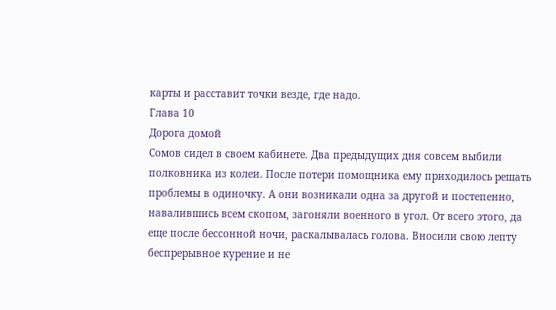карты и расставит точки везде, где надо.
Глава 10
Дорога домой
Сомов сидел в своем кабинете. Два предыдущих дня совсем выбили полковника из колеи. После потери помощника ему приходилось решать проблемы в одиночку. А они возникали одна за другой и постепенно, навалившись всем скопом, загоняли военного в угол. От всего этого, да еще после бессонной ночи, раскалывалась голова. Вносили свою лепту беспрерывное курение и не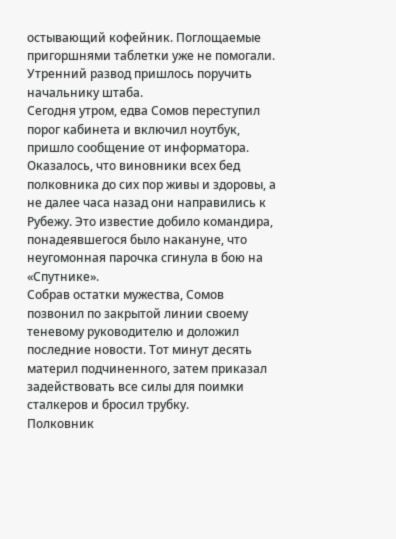остывающий кофейник. Поглощаемые пригоршнями таблетки уже не помогали. Утренний развод пришлось поручить начальнику штаба.
Сегодня утром, едва Сомов переступил порог кабинета и включил ноутбук, пришло сообщение от информатора. Оказалось, что виновники всех бед полковника до сих пор живы и здоровы, а не далее часа назад они направились к Рубежу. Это известие добило командира, понадеявшегося было накануне, что неугомонная парочка сгинула в бою на «Спутнике».
Собрав остатки мужества, Сомов позвонил по закрытой линии своему теневому руководителю и доложил последние новости. Тот минут десять материл подчиненного, затем приказал задействовать все силы для поимки сталкеров и бросил трубку.
Полковник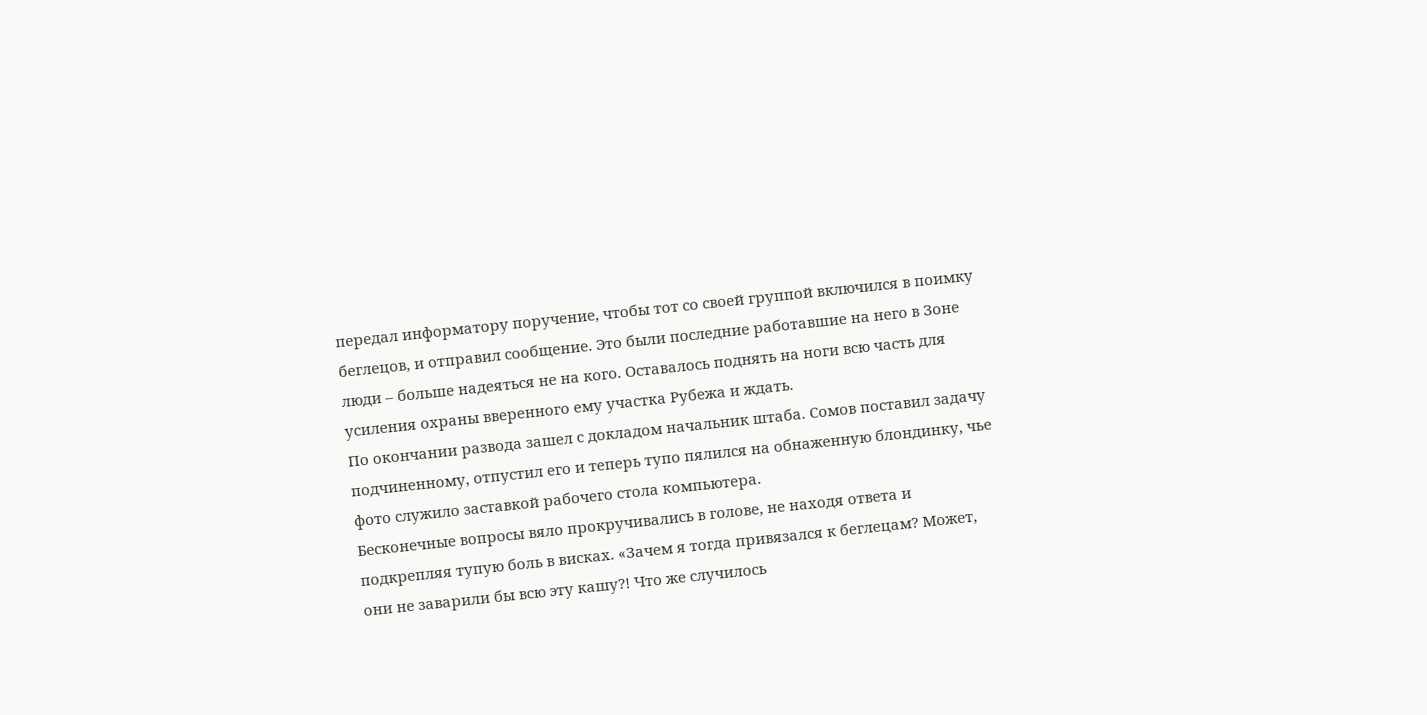передал информатору поручение, чтобы тот со своей группой включился в поимку беглецов, и отправил сообщение. Это были последние работавшие на него в Зоне люди – больше надеяться не на кого. Оставалось поднять на ноги всю часть для усиления охраны вверенного ему участка Рубежа и ждать.
По окончании развода зашел с докладом начальник штаба. Сомов поставил задачу подчиненному, отпустил его и теперь тупо пялился на обнаженную блондинку, чье фото служило заставкой рабочего стола компьютера.
Бесконечные вопросы вяло прокручивались в голове, не находя ответа и подкрепляя тупую боль в висках. «Зачем я тогда привязался к беглецам? Может, они не заварили бы всю эту кашу?! Что же случилось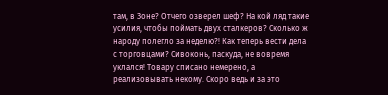там, в Зоне? Отчего озверел шеф? На кой ляд такие усилия, чтобы поймать двух сталкеров? Сколько ж народу полегло за неделю?! Как теперь вести дела с торговцами? Сивоконь, паскуда, не вовремя уклался! Товару списано немерено, а реализовывать некому. Скоро ведь и за это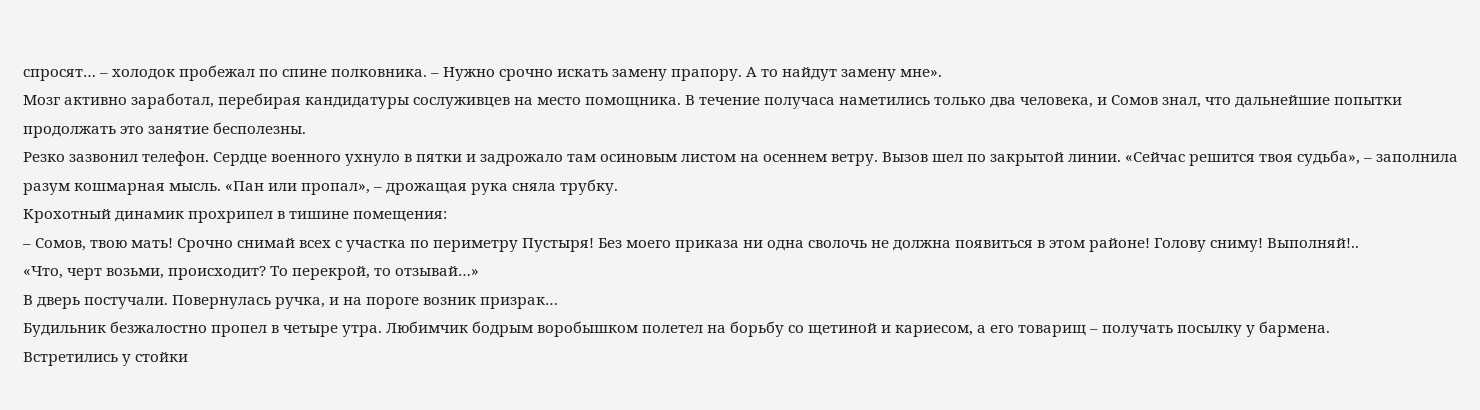спросят… – холодок пробежал по спине полковника. – Нужно срочно искать замену прапору. А то найдут замену мне».
Мозг активно заработал, перебирая кандидатуры сослуживцев на место помощника. В течение получаса наметились только два человека, и Сомов знал, что дальнейшие попытки продолжать это занятие бесполезны.
Резко зазвонил телефон. Сердце военного ухнуло в пятки и задрожало там осиновым листом на осеннем ветру. Вызов шел по закрытой линии. «Сейчас решится твоя судьба», – заполнила разум кошмарная мысль. «Пан или пропал», – дрожащая рука сняла трубку.
Крохотный динамик прохрипел в тишине помещения:
– Сомов, твою мать! Срочно снимай всех с участка по периметру Пустыря! Без моего приказа ни одна сволочь не должна появиться в этом районе! Голову сниму! Выполняй!..
«Что, черт возьми, происходит? То перекрой, то отзывай…»
В дверь постучали. Повернулась ручка, и на пороге возник призрак…
Будильник безжалостно пропел в четыре утра. Любимчик бодрым воробышком полетел на борьбу со щетиной и кариесом, а его товарищ – получать посылку у бармена.
Встретились у стойки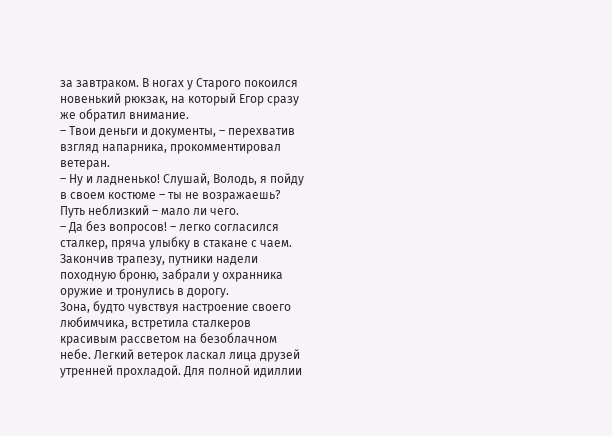за завтраком. В ногах у Старого покоился новенький рюкзак, на который Егор сразу же обратил внимание.
– Твои деньги и документы, – перехватив взгляд напарника, прокомментировал ветеран.
– Ну и ладненько! Слушай, Володь, я пойду в своем костюме – ты не возражаешь? Путь неблизкий – мало ли чего.
– Да без вопросов! – легко согласился сталкер, пряча улыбку в стакане с чаем.
Закончив трапезу, путники надели походную броню, забрали у охранника оружие и тронулись в дорогу.
Зона, будто чувствуя настроение своего любимчика, встретила сталкеров красивым рассветом на безоблачном небе. Легкий ветерок ласкал лица друзей утренней прохладой. Для полной идиллии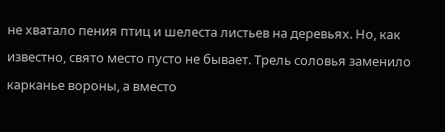не хватало пения птиц и шелеста листьев на деревьях. Но, как известно, свято место пусто не бывает. Трель соловья заменило карканье вороны, а вместо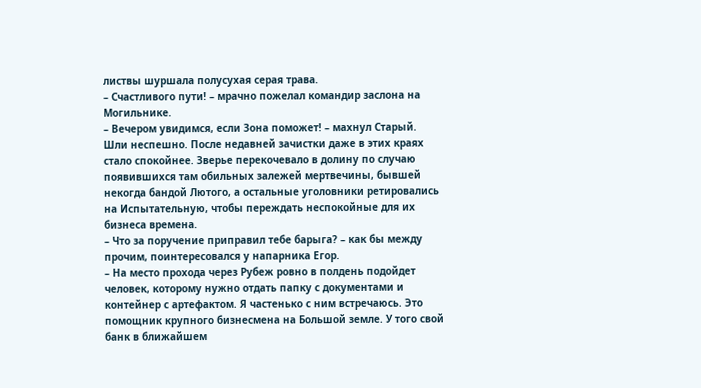листвы шуршала полусухая серая трава.
– Счастливого пути! – мрачно пожелал командир заслона на Могильнике.
– Вечером увидимся, если Зона поможет! – махнул Старый.
Шли неспешно. После недавней зачистки даже в этих краях стало спокойнее. Зверье перекочевало в долину по случаю появившихся там обильных залежей мертвечины, бывшей некогда бандой Лютого, а остальные уголовники ретировались на Испытательную, чтобы переждать неспокойные для их бизнеса времена.
– Что за поручение приправил тебе барыга? – как бы между прочим, поинтересовался у напарника Егор.
– На место прохода через Рубеж ровно в полдень подойдет человек, которому нужно отдать папку с документами и контейнер с артефактом. Я частенько с ним встречаюсь. Это помощник крупного бизнесмена на Большой земле. У того свой банк в ближайшем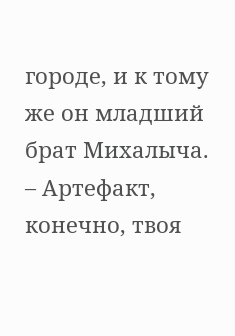городе, и к тому же он младший брат Михалыча.
– Артефакт, конечно, твоя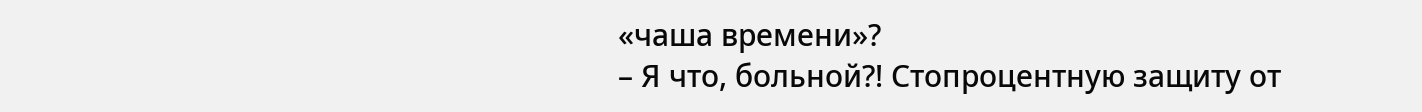«чаша времени»?
– Я что, больной?! Стопроцентную защиту от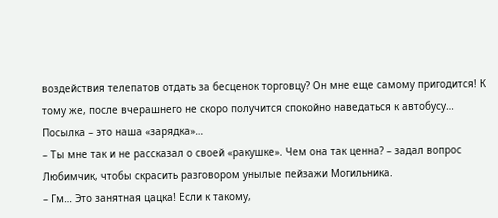воздействия телепатов отдать за бесценок торговцу? Он мне еще самому пригодится! К тому же, после вчерашнего не скоро получится спокойно наведаться к автобусу… Посылка – это наша «зарядка»…
– Ты мне так и не рассказал о своей «ракушке». Чем она так ценна? – задал вопрос Любимчик, чтобы скрасить разговором унылые пейзажи Могильника.
– Гм… Это занятная цацка! Если к такому,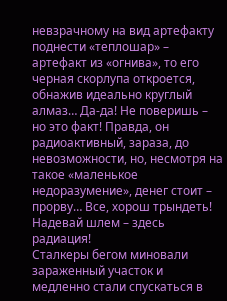невзрачному на вид артефакту поднести «теплошар» – артефакт из «огнива», то его черная скорлупа откроется, обнажив идеально круглый алмаз… Да-да! Не поверишь – но это факт! Правда, он радиоактивный, зараза, до невозможности, но, несмотря на такое «маленькое недоразумение», денег стоит – прорву… Все, хорош трындеть! Надевай шлем – здесь радиация!
Сталкеры бегом миновали зараженный участок и медленно стали спускаться в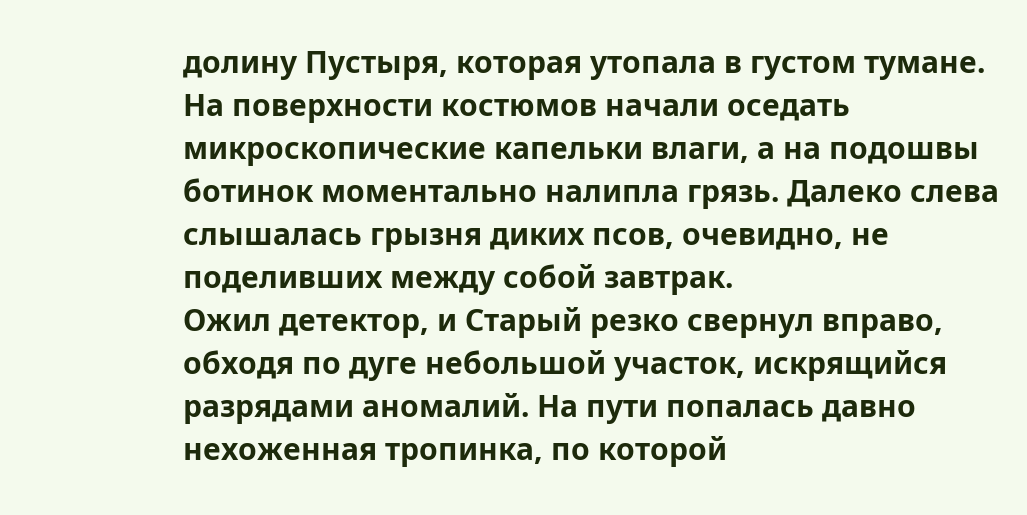долину Пустыря, которая утопала в густом тумане. На поверхности костюмов начали оседать микроскопические капельки влаги, а на подошвы ботинок моментально налипла грязь. Далеко слева слышалась грызня диких псов, очевидно, не поделивших между собой завтрак.
Ожил детектор, и Старый резко свернул вправо, обходя по дуге небольшой участок, искрящийся разрядами аномалий. На пути попалась давно нехоженная тропинка, по которой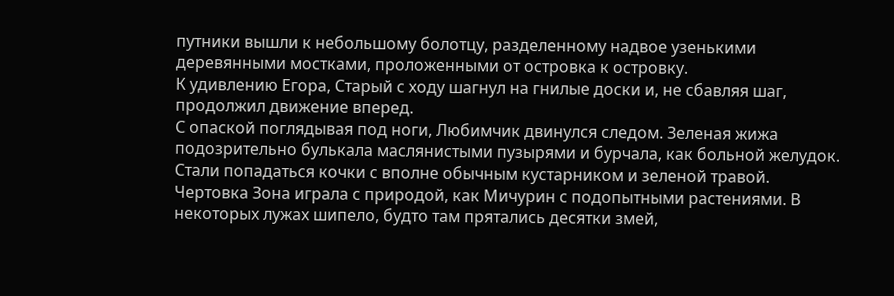путники вышли к небольшому болотцу, разделенному надвое узенькими деревянными мостками, проложенными от островка к островку.
К удивлению Егора, Старый с ходу шагнул на гнилые доски и, не сбавляя шаг, продолжил движение вперед.
С опаской поглядывая под ноги, Любимчик двинулся следом. Зеленая жижа подозрительно булькала маслянистыми пузырями и бурчала, как больной желудок.
Стали попадаться кочки с вполне обычным кустарником и зеленой травой. Чертовка Зона играла с природой, как Мичурин с подопытными растениями. В некоторых лужах шипело, будто там прятались десятки змей,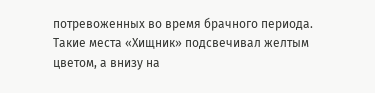потревоженных во время брачного периода. Такие места «Хищник» подсвечивал желтым цветом, а внизу на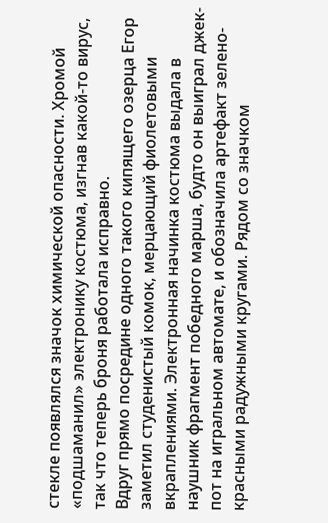стекле появлялся значок химической опасности. Хромой «подшаманил» электронику костюма, изгнав какой-то вирус, так что теперь броня работала исправно.
Вдруг прямо посредине одного такого кипящего озерца Егор заметил студенистый комок, мерцающий фиолетовыми вкраплениями. Электронная начинка костюма выдала в наушник фрагмент победного марша, будто он выиграл джек-пот на игральном автомате, и обозначила артефакт зелено-красными радужными кругами. Рядом со значком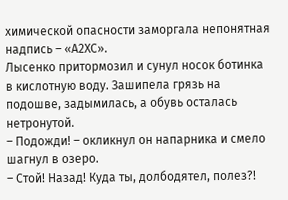химической опасности заморгала непонятная надпись – «А2ХС».
Лысенко притормозил и сунул носок ботинка в кислотную воду. Зашипела грязь на подошве, задымилась, а обувь осталась нетронутой.
– Подожди! – окликнул он напарника и смело шагнул в озеро.
– Стой! Назад! Куда ты, долбодятел, полез?!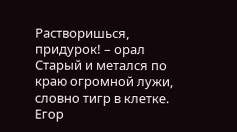Растворишься, придурок! – орал Старый и метался по краю огромной лужи, словно тигр в клетке.
Егор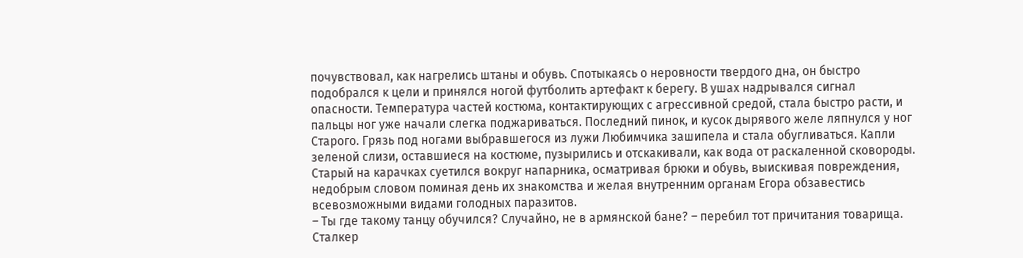почувствовал, как нагрелись штаны и обувь. Спотыкаясь о неровности твердого дна, он быстро подобрался к цели и принялся ногой футболить артефакт к берегу. В ушах надрывался сигнал опасности. Температура частей костюма, контактирующих с агрессивной средой, стала быстро расти, и пальцы ног уже начали слегка поджариваться. Последний пинок, и кусок дырявого желе ляпнулся у ног Старого. Грязь под ногами выбравшегося из лужи Любимчика зашипела и стала обугливаться. Капли зеленой слизи, оставшиеся на костюме, пузырились и отскакивали, как вода от раскаленной сковороды.
Старый на карачках суетился вокруг напарника, осматривая брюки и обувь, выискивая повреждения, недобрым словом поминая день их знакомства и желая внутренним органам Егора обзавестись всевозможными видами голодных паразитов.
– Ты где такому танцу обучился? Случайно, не в армянской бане? – перебил тот причитания товарища.
Сталкер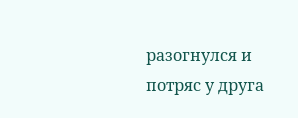разогнулся и потряс у друга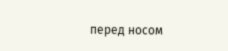перед носом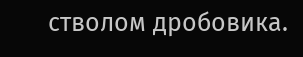стволом дробовика.